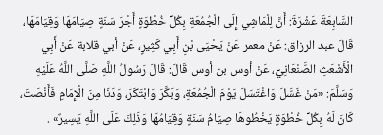السَّابِعَةَ عَشْرَةَ: أَنَّ لِلْمَاشِي إِلَى الْجُمُعَةِ بِكُلِّ خُطْوَةٍ أَجْرَ سَنَةٍ صِيَامَهَا وَقِيَامَهَا، قَالَ عبد الرزاق: عَنْ معمر عَنْ يَحْيَى بْنِ أَبِي كَثِيرٍ، عَنْ أبي قلابة عَنْ أَبِي الْأَشْعَثِ الصَّنْعَانِيِّ، عَنْ أوس بن أوس قَالَ: قَالَ رَسُولُ اللَّهِ صَلَّى اللَّهُ عَلَيْهِ وَسَلَّمَ: «مَنْ غَسَّلَ وَاغْتَسَلَ يَوْمَ الْجُمُعَةِ، وَبَكَّرَ وَابْتَكَرَ، وَدَنَا مِنَ الْإِمَامِ فَأَنْصَتَ، كَانَ لَهُ بِكُلِّ خُطْوَةٍ يَخْطُوهَا صِيَامُ سَنَةٍ وَقِيَامُهَا وَذَلِكَ عَلَى اللَّهِ يَسِيرٌ» .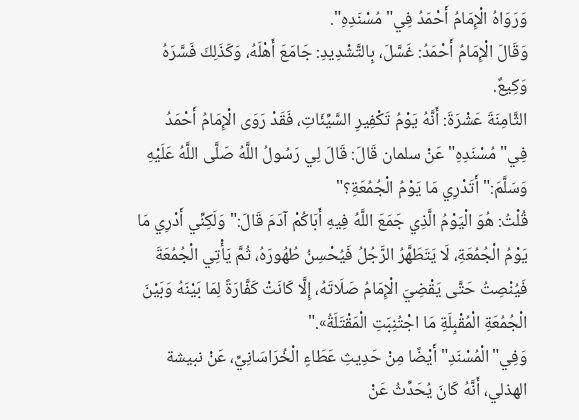وَرَوَاهُ الْإِمَامُ أَحْمَدُ فِي"مُسْنَدِهِ".
وَقَالَ الْإِمَامُ أَحْمَدُ: غَسَّلَ، بِالتَّشْدِيدِ: جَامَعَ أَهْلَهُ، وَكَذَلِكَ فَسَّرَهُ وَكِيعٌ.
الثَّامِنَةَ عَشْرَةَ: أَنَّهُ يَوْمُ تَكْفِيرِ السَّيِّئَاتِ، فَقَدْ رَوَى الْإِمَامُ أَحْمَدُ فِي"مُسْنَدِهِ"عَنْ سلمان قَالَ: قَالَ لِي رَسُولُ اللَّهُ صَلَّى اللَّهُ عَلَيْهِ وَسَلَّمَ:"أَتَدْرِي مَا يَوْمُ الْجُمُعَةِ؟"
قُلْتُ: هُوَ الْيَوْمُ الَّذِي جَمَعَ اللَّهُ فِيهِ أَبَاكُمْ آدَمَ قَالَ:"وَلَكِنِّي أَدْرِي مَا يَوْمُ الْجُمُعَةِ، لَا يَتَطَهَّرُ الرَّجُلُ فَيُحْسِنُ طُهُورَهُ، ثُمَّ يَأْتِي الْجُمُعَةَ فَيُنْصِتُ حَتَّى يَقْضِيَ الْإِمَامُ صَلَاتَهُ، إِلَّا كَانَتْ كَفَّارَةً لِمَا بَيْنَهُ وَبَيْنَ الْجُمُعَةِ الْمُقْبِلَةِ مَا اجْتُنِبَتِ الْمَقْتَلَةُ»."
وَفِي"الْمُسْنَدِ"أَيْضًا مِنْ حَدِيثِ عَطَاءٍ الْخُرَاسَانِيِّ، عَنْ نبيشة الهذلي، أَنَّهُ كَانَ يُحَدِّثُ عَنْ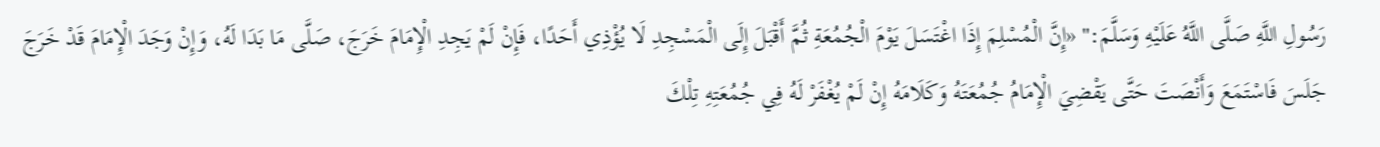رَسُولِ اللَّهِ صَلَّى اللَّهُ عَلَيْهِ وَسَلَّمَ:" «إِنَّ الْمُسْلِمَ إِذَا اغْتَسَلَ يَوْمَ الْجُمُعَةِ ثُمَّ أَقْبَلَ إِلَى الْمَسْجِدِ لَا يُؤْذِي أَحَدًا، فَإِنْ لَمْ يَجِدِ الْإِمَامَ خَرَجَ، صَلَّى مَا بَدَا لَهُ، وَإِنْ وَجَدَ الْإِمَامَ قَدْ خَرَجَ جَلَسَ فَاسْتَمَعَ وَأَنْصَتَ حَتَّى يَقْضِيَ الْإِمَامُ جُمُعَتَهُ وَكَلَامَهُ إِنْ لَمْ يُغْفَرْ لَهُ فِي جُمُعَتِهِ تِلْكَ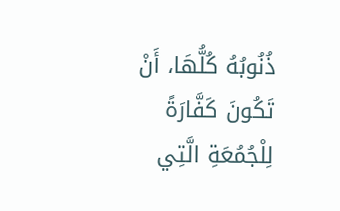ذُنُوبُهُ كُلُّهَا، أَنْ تَكُونَ كَفَّارَةً لِلْجُمُعَةِ الَّتِي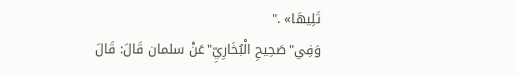تَلِيهَا» ."
وَفِي"صَحِيحِ الْبُخَارِيِّ"عَنْ سلمان قَالَ: قَالَ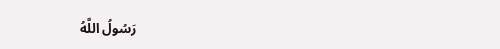رَسُولُ اللَّهُ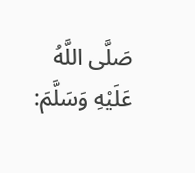صَلَّى اللَّهُ عَلَيْهِ وَسَلَّمَ: